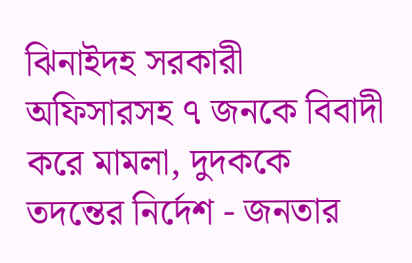ঝিনাইদহ সরকারী অফিসারসহ ৭ জনকে বিবাদী করে মামলা, দুদককে তদন্তের নির্দেশ - জনতার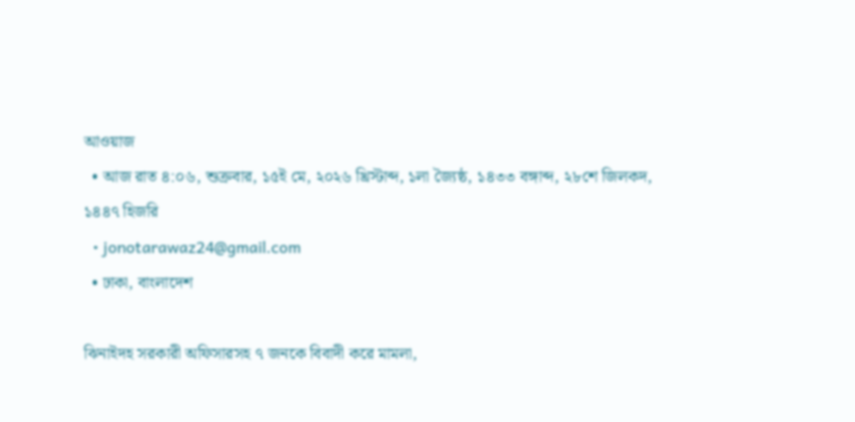আওয়াজ
  • আজ রাত ৪:০৬, শুক্রবার, ১৫ই মে, ২০২৬ খ্রিস্টাব্দ, ১লা জ্যৈষ্ঠ, ১৪৩৩ বঙ্গাব্দ, ২৮শে জিলকদ, ১৪৪৭ হিজরি
  • jonotarawaz24@gmail.com
  • ঢাকা, বাংলাদেশ

ঝিনাইদহ সরকারী অফিসারসহ ৭ জনকে বিবাদী করে মামলা,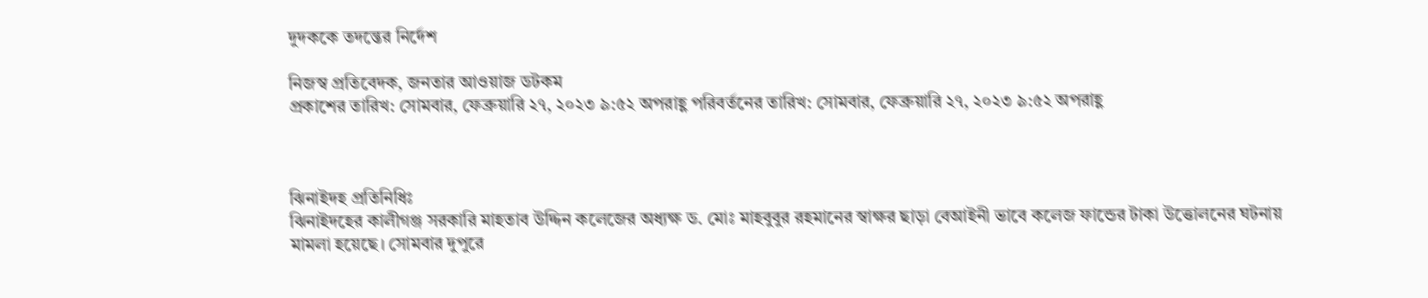দুদককে তদন্তের নির্দেশ

নিজস্ব প্রতিবেদক, জনতার আওয়াজ ডটকম
প্রকাশের তারিখ: সোমবার, ফেব্রুয়ারি ২৭, ২০২৩ ৯:৫২ অপরাহ্ণ পরিবর্তনের তারিখ: সোমবার, ফেব্রুয়ারি ২৭, ২০২৩ ৯:৫২ অপরাহ্ণ



ঝিনাইদহ প্রতিনিধিঃ
ঝিনাইদহের কালীগঞ্জ সরকারি মাহতাব উদ্দিন কলেজের অধ্যক্ষ ড. মোঃ মাহবুবুর রহমানের স্বাক্ষর ছাড়া বেআইনী ভাবে কলেজ ফান্ডের টাকা উত্তোলনের ঘটনায় মামলা হয়েছে। সোমবার দুপুরে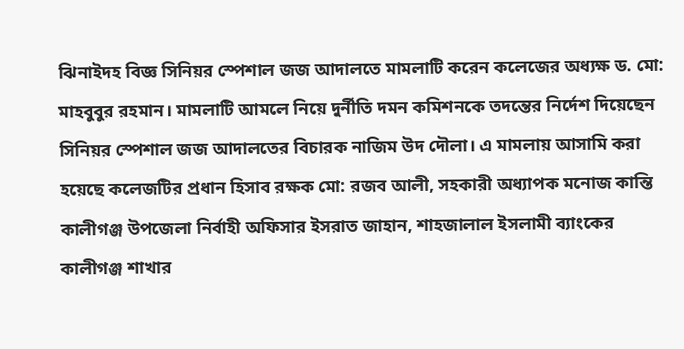ঝিনাইদহ বিজ্ঞ সিনিয়র স্পেশাল জজ আদালতে মামলাটি করেন কলেজের অধ্যক্ষ ড. মো: মাহবুবুর রহমান। মামলাটি আমলে নিয়ে দুর্নীতি দমন কমিশনকে তদন্তের নির্দেশ দিয়েছেন সিনিয়র স্পেশাল জজ আদালতের বিচারক নাজিম উদ দৌলা। এ মামলায় আসামি করা হয়েছে কলেজটির প্রধান হিসাব রক্ষক মো: রজব আলী, সহকারী অধ্যাপক মনোজ কান্তি কালীগঞ্জ উপজেলা নির্বাহী অফিসার ইসরাত জাহান, শাহজালাল ইসলামী ব্যাংকের কালীগঞ্জ শাখার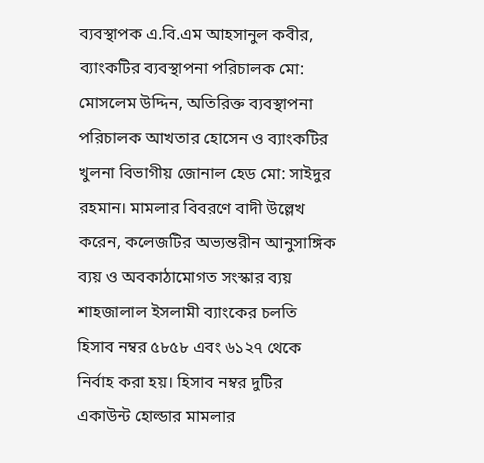ব্যবস্থাপক এ.বি.এম আহসানুল কবীর, ব্যাংকটির ব্যবস্থাপনা পরিচালক মো: মোসলেম উদ্দিন, অতিরিক্ত ব্যবস্থাপনা পরিচালক আখতার হোসেন ও ব্যাংকটির খুলনা বিভাগীয় জোনাল হেড মো: সাইদুর রহমান। মামলার বিবরণে বাদী উল্লেখ করেন, কলেজটির অভ্যন্তরীন আনুসাঙ্গিক ব্যয় ও অবকাঠামোগত সংস্কার ব্যয় শাহজালাল ইসলামী ব্যাংকের চলতি হিসাব নম্বর ৫৮৫৮ এবং ৬১২৭ থেকে নির্বাহ করা হয়। হিসাব নম্বর দুটির একাউন্ট হোল্ডার মামলার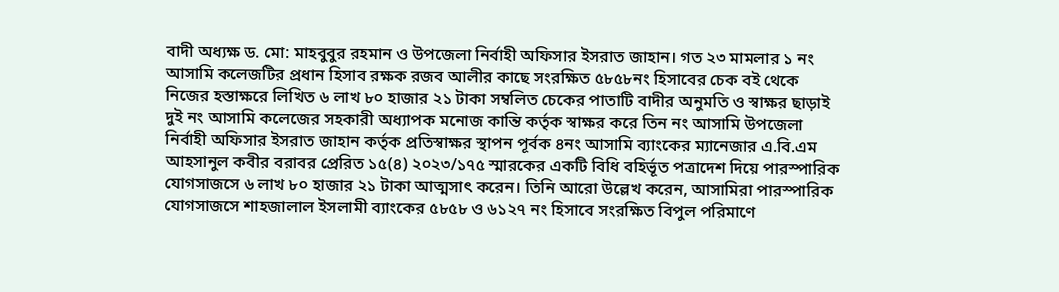বাদী অধ্যক্ষ ড. মো: মাহবুবুর রহমান ও উপজেলা নির্বাহী অফিসার ইসরাত জাহান। গত ২৩ মামলার ১ নং আসামি কলেজটির প্রধান হিসাব রক্ষক রজব আলীর কাছে সংরক্ষিত ৫৮৫৮নং হিসাবের চেক বই থেকে নিজের হস্তাক্ষরে লিখিত ৬ লাখ ৮০ হাজার ২১ টাকা সম্বলিত চেকের পাতাটি বাদীর অনুমতি ও স্বাক্ষর ছাড়াই দুই নং আসামি কলেজের সহকারী অধ্যাপক মনোজ কান্তি কর্তৃক স্বাক্ষর করে তিন নং আসামি উপজেলা নির্বাহী অফিসার ইসরাত জাহান কর্তৃক প্রতিস্বাক্ষর স্থাপন পূর্বক ৪নং আসামি ব্যাংকের ম্যানেজার এ.বি.এম আহসানুল কবীর বরাবর প্রেরিত ১৫(৪) ২০২৩/১৭৫ স্মারকের একটি বিধি বহির্ভূত পত্রাদেশ দিয়ে পারস্পারিক যোগসাজসে ৬ লাখ ৮০ হাজার ২১ টাকা আত্মসাৎ করেন। তিনি আরো উল্লেখ করেন, আসামিরা পারস্পারিক যোগসাজসে শাহজালাল ইসলামী ব্যাংকের ৫৮৫৮ ও ৬১২৭ নং হিসাবে সংরক্ষিত বিপুল পরিমাণে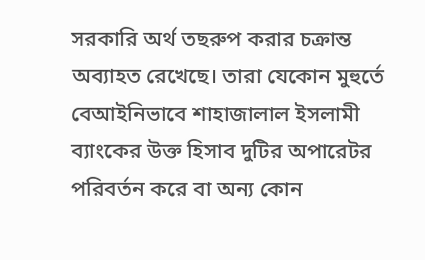সরকারি অর্থ তছরুপ করার চক্রান্ত অব্যাহত রেখেছে। তারা যেকোন মুহুর্তে বেআইনিভাবে শাহাজালাল ইসলামী ব্যাংকের উক্ত হিসাব দুটির অপারেটর পরিবর্তন করে বা অন্য কোন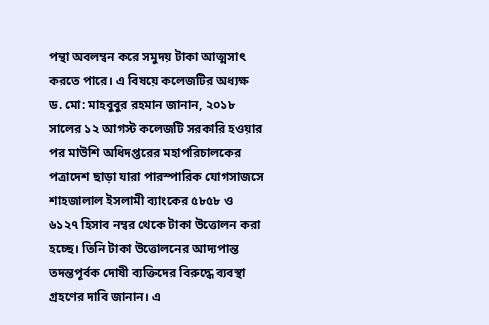পন্থা অবলম্বন করে সমুদয় টাকা আত্মসাৎ করতে পারে। এ বিষয়ে কলেজটির অধ্যক্ষ ড. মো: মাহবুবুর রহমান জানান, ২০১৮ সালের ১২ আগস্ট কলেজটি সরকারি হওয়ার পর মাউশি অধিদপ্তরের মহাপরিচালকের পত্রাদেশ ছাড়া যারা পারস্পারিক যোগসাজসে শাহজালাল ইসলামী ব্যাংকের ৫৮৫৮ ও ৬১২৭ হিসাব নম্বর থেকে টাকা উত্তোলন করা হচ্ছে। তিনি টাকা উত্তোলনের আদ্যপান্ত তদন্তপূর্বক দোষী ব্যক্তিদের বিরুদ্ধে ব্যবস্থা গ্রহণের দাবি জানান। এ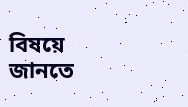বিষয়ে জানতে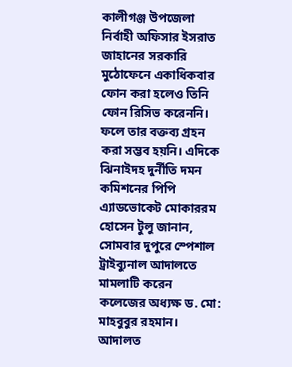কালীগঞ্জ উপজেলা নির্বাহী অফিসার ইসরাত জাহানের সরকারি মুঠোফেনে একাধিকবার ফোন করা হলেও তিনি ফোন রিসিভ করেননি। ফলে তার বক্তব্য গ্রহন করা সম্ভব হয়নি। এদিকে ঝিনাইদহ দুর্নীতি দমন কমিশনের পিপি এ্যাডভোকেট মোকাররম হোসেন টুলু জানান, সোমবার দুপুরে স্পেশাল ট্রাইব্যুনাল আদালতে মামলাটি করেন কলেজের অধ্যক্ষ ড. মো: মাহবুবুর রহমান। আদালত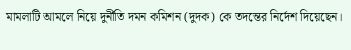মামলাটি আমলে নিয়ে দুর্নীতি দমন কমিশন (দুদক) কে তদন্তের নির্দেশ দিয়েছেন।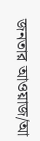জনতার আওয়াজ/আ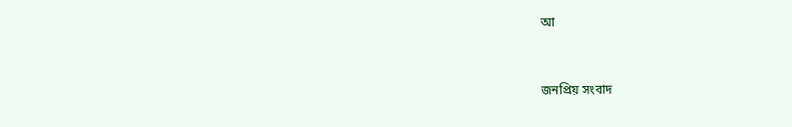আ



জনপ্রিয় সংবাদ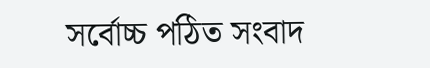সর্বোচ্চ পঠিত সংবাদ